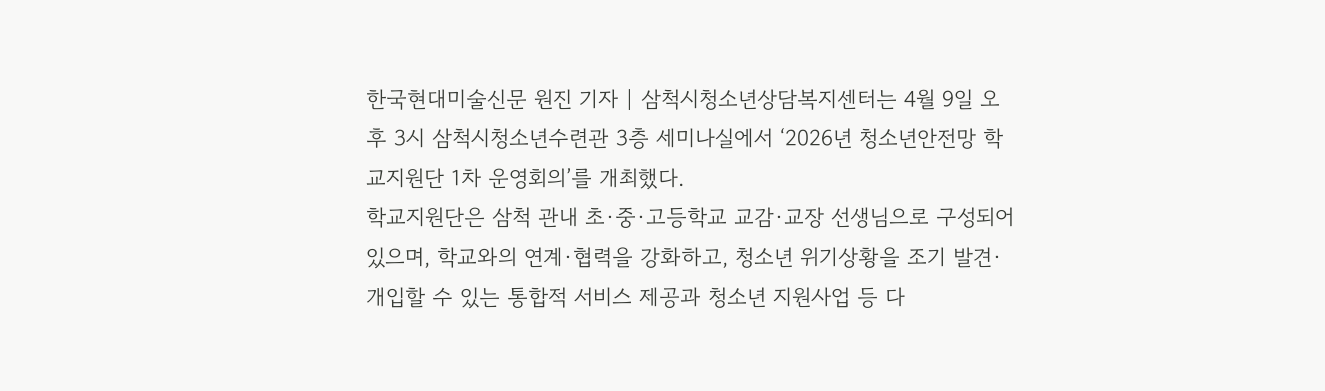한국현대미술신문 원진 기자 | 삼척시청소년상담복지센터는 4월 9일 오후 3시 삼척시청소년수련관 3층 세미나실에서 ‘2026년 청소년안전망 학교지원단 1차 운영회의’를 개최했다.
학교지원단은 삼척 관내 초·중·고등학교 교감·교장 선생님으로 구성되어 있으며, 학교와의 연계·협력을 강화하고, 청소년 위기상황을 조기 발견·개입할 수 있는 통합적 서비스 제공과 청소년 지원사업 등 다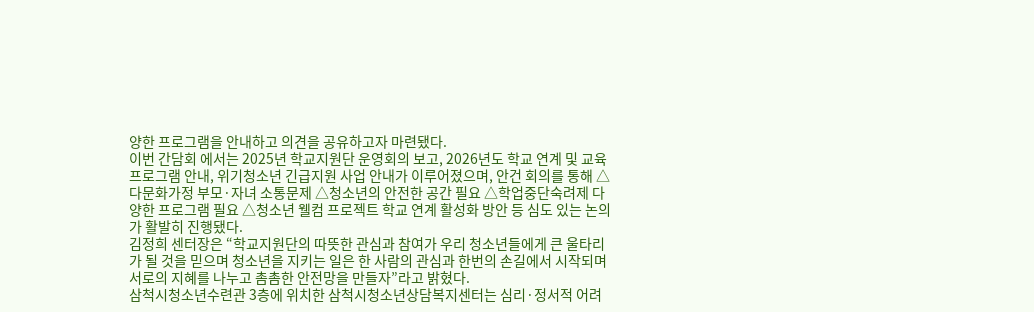양한 프로그램을 안내하고 의견을 공유하고자 마련됐다.
이번 간담회 에서는 2025년 학교지원단 운영회의 보고, 2026년도 학교 연계 및 교육 프로그램 안내, 위기청소년 긴급지원 사업 안내가 이루어졌으며, 안건 회의를 통해 △다문화가정 부모·자녀 소통문제 △청소년의 안전한 공간 필요 △학업중단숙려제 다양한 프로그램 필요 △청소년 웰컴 프로젝트 학교 연계 활성화 방안 등 심도 있는 논의가 활발히 진행됐다.
김정희 센터장은 “학교지원단의 따뜻한 관심과 참여가 우리 청소년들에게 큰 울타리가 될 것을 믿으며 청소년을 지키는 일은 한 사람의 관심과 한번의 손길에서 시작되며 서로의 지혜를 나누고 촘촘한 안전망을 만들자”라고 밝혔다.
삼척시청소년수련관 3층에 위치한 삼척시청소년상담복지센터는 심리·정서적 어려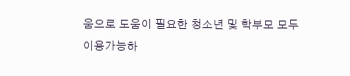움으로 도움이 필요한 청소년 및 학부모 모두 이용가능하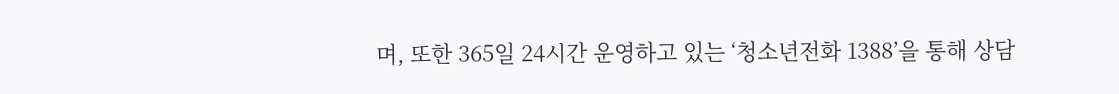며, 또한 365일 24시간 운영하고 있는 ‘청소년전화 1388’을 통해 상담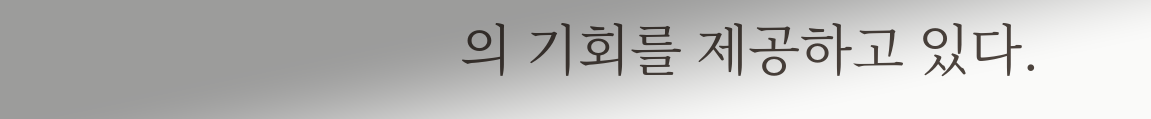의 기회를 제공하고 있다.